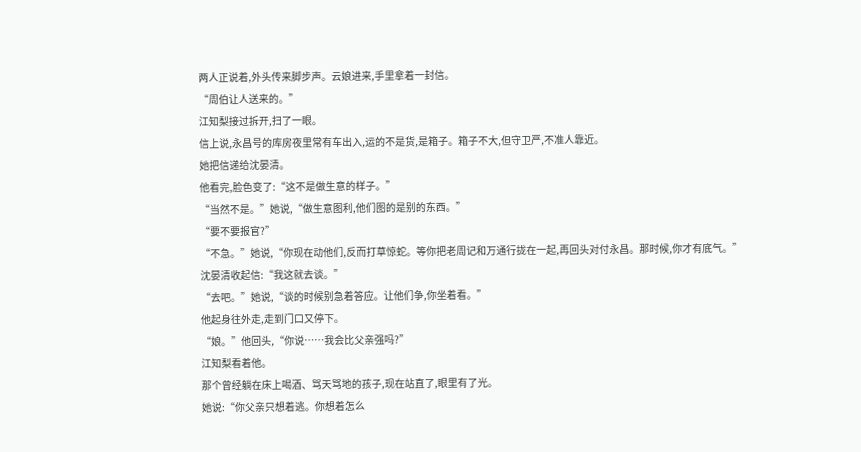两人正说着,外头传来脚步声。云娘进来,手里拿着一封信。
“周伯让人送来的。”
江知梨接过拆开,扫了一眼。
信上说,永昌号的库房夜里常有车出入,运的不是货,是箱子。箱子不大,但守卫严,不准人靠近。
她把信递给沈晏清。
他看完,脸色变了:“这不是做生意的样子。”
“当然不是。”她说,“做生意图利,他们图的是别的东西。”
“要不要报官?”
“不急。”她说,“你现在动他们,反而打草惊蛇。等你把老周记和万通行拢在一起,再回头对付永昌。那时候,你才有底气。”
沈晏清收起信:“我这就去谈。”
“去吧。”她说,“谈的时候别急着答应。让他们争,你坐着看。”
他起身往外走,走到门口又停下。
“娘。”他回头,“你说……我会比父亲强吗?”
江知梨看着他。
那个曾经躺在床上喝酒、骂天骂地的孩子,现在站直了,眼里有了光。
她说:“你父亲只想着逃。你想着怎么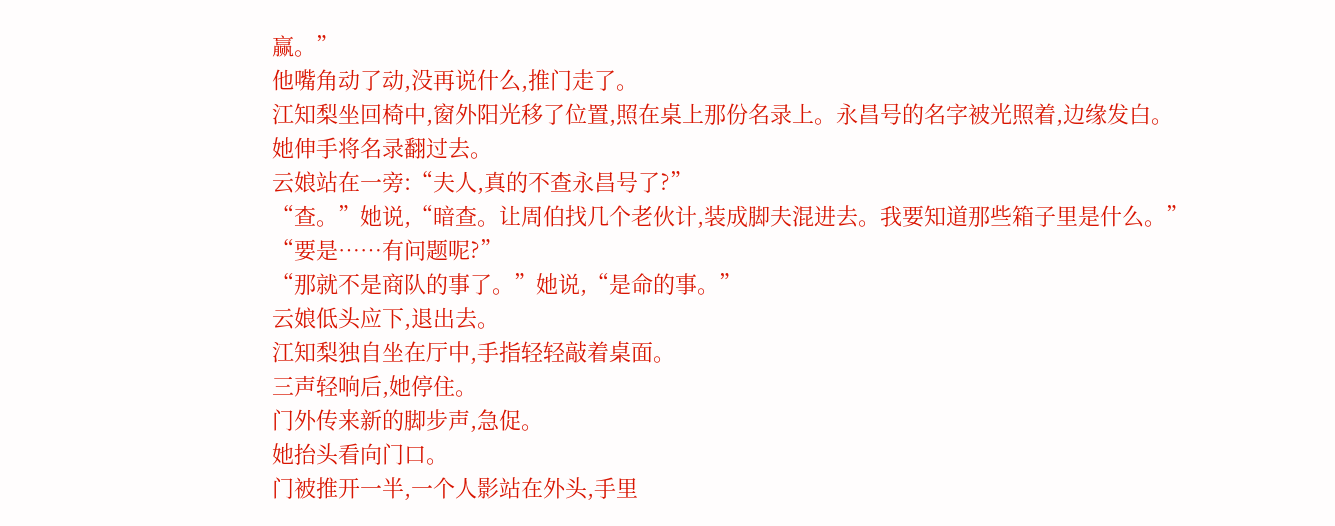赢。”
他嘴角动了动,没再说什么,推门走了。
江知梨坐回椅中,窗外阳光移了位置,照在桌上那份名录上。永昌号的名字被光照着,边缘发白。
她伸手将名录翻过去。
云娘站在一旁:“夫人,真的不查永昌号了?”
“查。”她说,“暗查。让周伯找几个老伙计,装成脚夫混进去。我要知道那些箱子里是什么。”
“要是……有问题呢?”
“那就不是商队的事了。”她说,“是命的事。”
云娘低头应下,退出去。
江知梨独自坐在厅中,手指轻轻敲着桌面。
三声轻响后,她停住。
门外传来新的脚步声,急促。
她抬头看向门口。
门被推开一半,一个人影站在外头,手里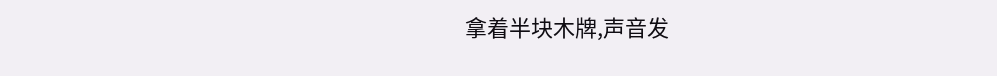拿着半块木牌,声音发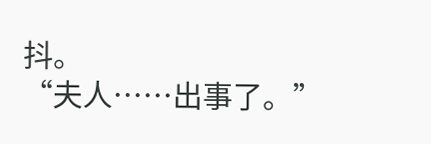抖。
“夫人……出事了。”